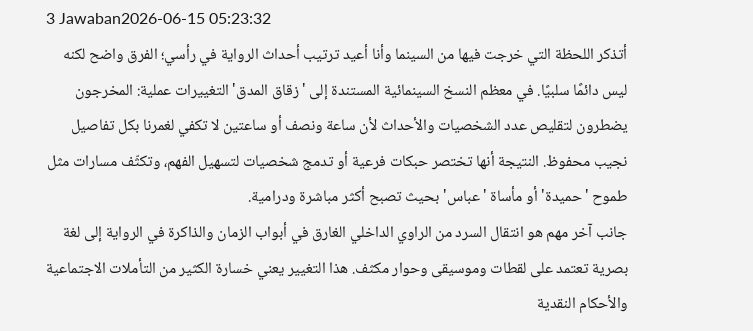3 Jawaban2026-06-15 05:23:32
أتذكر اللحظة التي خرجت فيها من السينما وأنا أعيد ترتيب أحداث الرواية في رأسي؛ الفرق واضح لكنه ليس دائمًا سلبيًا. في معظم النسخ السينمائية المستندة إلى 'زقاق المدق' التغييرات عملية: المخرجون يضطرون لتقليص عدد الشخصيات والأحداث لأن ساعة ونصف أو ساعتين لا تكفي لغمرنا بكل تفاصيل نجيب محفوظ. النتيجة أنها تختصر حبكات فرعية أو تدمج شخصيات لتسهيل الفهم، وتكثّف مسارات مثل طموح 'حميدة' أو مأساة 'عباس' بحيث تصبح أكثر مباشرة ودرامية.
جانب آخر مهم هو انتقال السرد من الراوي الداخلي الغارق في أبواب الزمان والذاكرة في الرواية إلى لغة بصرية تعتمد على لقطات وموسيقى وحوار مكثف. هذا التغيير يعني خسارة الكثير من التأملات الاجتماعية والأحكام النقدية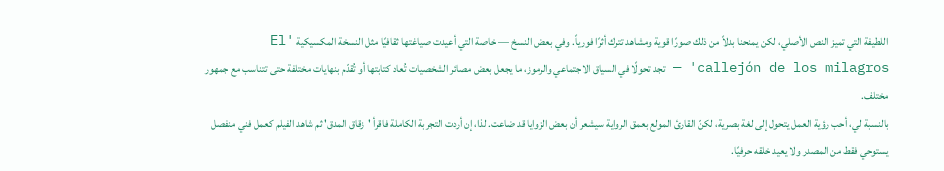اللطيفة التي تميز النص الأصلي، لكن يمنحنا بدلاً من ذلك صورًا قوية ومشاهد تترك أثرًا فورياً. وفي بعض النسخ — خاصة التي أعيدت صياغتها ثقافيًا مثل النسخة المكسيكية 'El callejón de los milagros' — تجد تحولًا في السياق الاجتماعي والرموز، ما يجعل بعض مصائر الشخصيات تُعاد كتابتها أو تُقدّم بنهايات مختلفة حتى تتناسب مع جمهور مختلف.
بالنسبة لي، أحب رؤية العمل يتحول إلى لغة بصرية، لكنّ القارئ المولع بعمق الرواية سيشعر أن بعض الزوايا قد ضاعت. لذا، إن أردت التجربة الكاملة فاقرأ 'زقاق المدق' ثم شاهد الفيلم كعمل فني منفصل يستوحي فقط من المصدر ولا يعيد خلقه حرفيًا.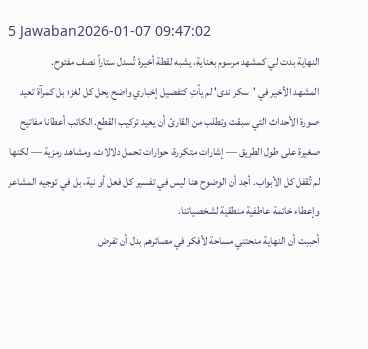5 Jawaban2026-01-07 09:47:02
النهاية بدت لي كمشهد مرسوم بعناية، يشبه لقطة أخيرة تُسدل ستاراً نصف مفتوح.
المشهد الأخير في 'سكر ندى' لم يأتِ كتفصيل إخباري واضح يحل كل لغز؛ بل كمرآة تعيد صورة الأحداث التي سبقت وتطلب من القارئ أن يعيد تركيب القطع. الكاتب أعطانا مفاتيح صغيرة على طول الطريق — إشارات متكررة، حوارات تحمل دلالات، ومشاهد رمزية — لكنها لم تُقفل كل الأبواب. أجد أن الوضوح هنا ليس في تفسير كل فعل أو نية، بل في توجيه المشاعر وإعطاء خاتمة عاطفية منطقية لشخصياتنا.
أحببت أن النهاية منحتني مساحة لأفكر في مصائرهم بدل أن تفرض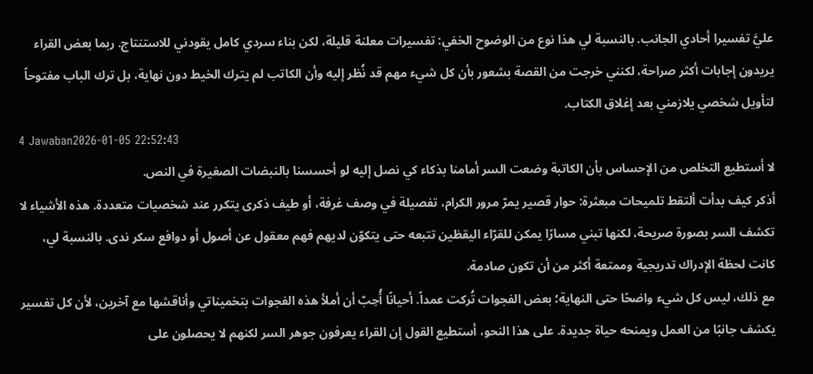عليَّ تفسيرا أحادي الجانب. بالنسبة لي هذا نوع من الوضوح الخفي: تفسيرات معلنة قليلة، لكن بناء سردي كامل يقودني للاستنتاج. ربما بعض القراء يريدون إجابات أكثر صراحة، لكنني خرجت من القصة بشعور بأن كل شيء مهم قد نُظر إليه وأن الكاتب لم يترك الخيط دون نهاية، بل ترك الباب مفتوحاً لتأويل شخصي يلازمني بعد إغلاق الكتاب.
4 Jawaban2026-01-05 22:52:43
لا أستطيع التخلص من الإحساس بأن الكاتبة وضعت السر أمامنا بذكاء كي نصل إليه لو أحسسنا بالنبضات الصغيرة في النص.
أذكر كيف بدأت ألتقط تلميحات مبعثرة: حوار قصير يمرّ مرور الكرام، تفصيلة في وصف غرفة، أو طيف ذكرى يتكرر عند شخصيات متعددة. هذه الأشياء لا تكشف السر بصورة صريحة، لكنها تبني مسارًا يمكن للقرّاء اليقظين تتبعه حتى يتكوّن لديهم فهم معقول عن أصول أو دوافع سكر ندى. بالنسبة لي، كانت لحظة الإدراك تدريجية وممتعة أكثر من أن تكون صادمة.
مع ذلك، ليس كل شيء واضحًا حتى النهاية؛ بعض الفجوات تُركت عمداً. أحيانًا أُحِبّ أن أملأ هذه الفجوات بتخميناتي وأناقشها مع آخرين، لأن كل تفسير يكشف جانبًا من العمل ويمنحه حياة جديدة. على هذا النحو، أستطيع القول إن القراء يعرفون جوهر السر لكنهم لا يحصلون على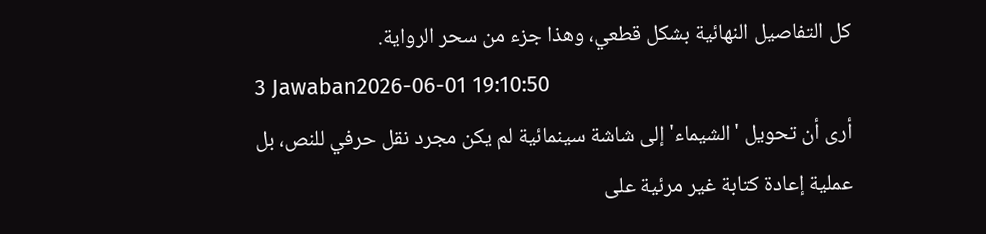كل التفاصيل النهائية بشكل قطعي، وهذا جزء من سحر الرواية.
3 Jawaban2026-06-01 19:10:50
أرى أن تحويل 'الشيماء' إلى شاشة سينمائية لم يكن مجرد نقل حرفي للنص، بل عملية إعادة كتابة غير مرئية على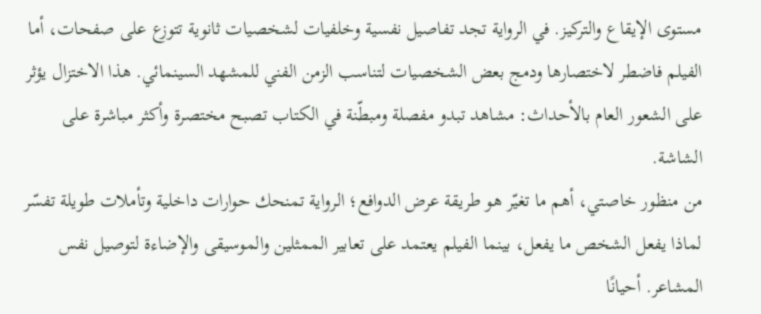مستوى الإيقاع والتركيز. في الرواية تجد تفاصيل نفسية وخلفيات لشخصيات ثانوية تتوزع على صفحات، أما الفيلم فاضطر لاختصارها ودمج بعض الشخصيات لتناسب الزمن الفني للمشهد السينمائي. هذا الاختزال يؤثر على الشعور العام بالأحداث: مشاهد تبدو مفصلة ومبطّنة في الكتاب تصبح مختصرة وأكثر مباشرة على الشاشة.
من منظور خاصتي، أهم ما تغيّر هو طريقة عرض الدوافع؛ الرواية تمنحك حوارات داخلية وتأملات طويلة تفسّر لماذا يفعل الشخص ما يفعل، بينما الفيلم يعتمد على تعابير الممثلين والموسيقى والإضاءة لتوصيل نفس المشاعر. أحيانًا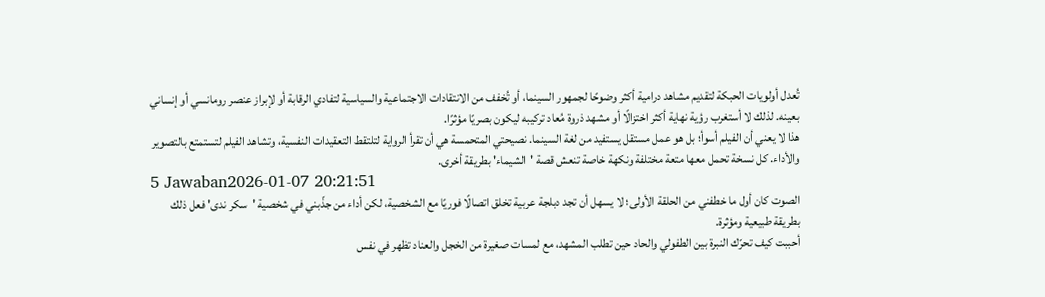تُعدل أولويات الحبكة لتقديم مشاهد درامية أكثر وضوحًا لجمهور السينما، أو تُخفف من الانتقادات الاجتماعية والسياسية لتفادي الرقابة أو لإبراز عنصر رومانسي أو إنساني بعينه. لذلك لا أستغرب رؤية نهاية أكثر اختزالًا أو مشهد ذروة مُعاد تركيبه ليكون بصريًا مؤثرًا.
هذا لا يعني أن الفيلم أسوأ؛ بل هو عمل مستقل يستفيد من لغة السينما. نصيحتي المتحمسة هي أن تقرأ الرواية لتلتقط التعقيدات النفسية، وتشاهد الفيلم لتستمتع بالتصوير والأداء. كل نسخة تحمل معها متعة مختلفة ونكهة خاصة تنعش قصة 'الشيماء' بطريقة أخرى.
5 Jawaban2026-01-07 20:21:51
الصوت كان أول ما خطفني من الحلقة الأولى؛ لا يسهل أن تجد دبلجة عربية تخلق اتصالًا فوريًا مع الشخصية، لكن أداء من جذّبني في شخصية 'سكر ندى' فعل ذلك بطريقة طبيعية ومؤثرة.
أحببت كيف تحرّك النبرة بين الطفولي والحاد حين تطلب المشهد، مع لمسات صغيرة من الخجل والعناد تظهر في نفس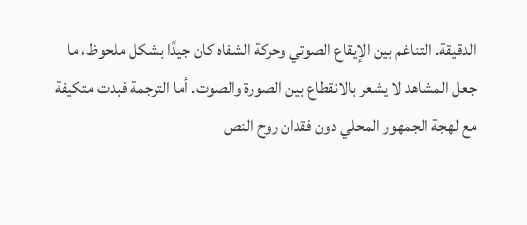الدقيقة. التناغم بين الإيقاع الصوتي وحركة الشفاه كان جيدًا بشكل ملحوظ، ما جعل المشاهد لا يشعر بالانقطاع بين الصورة والصوت. أما الترجمة فبدت متكيفة مع لهجة الجمهور المحلي دون فقدان روح النص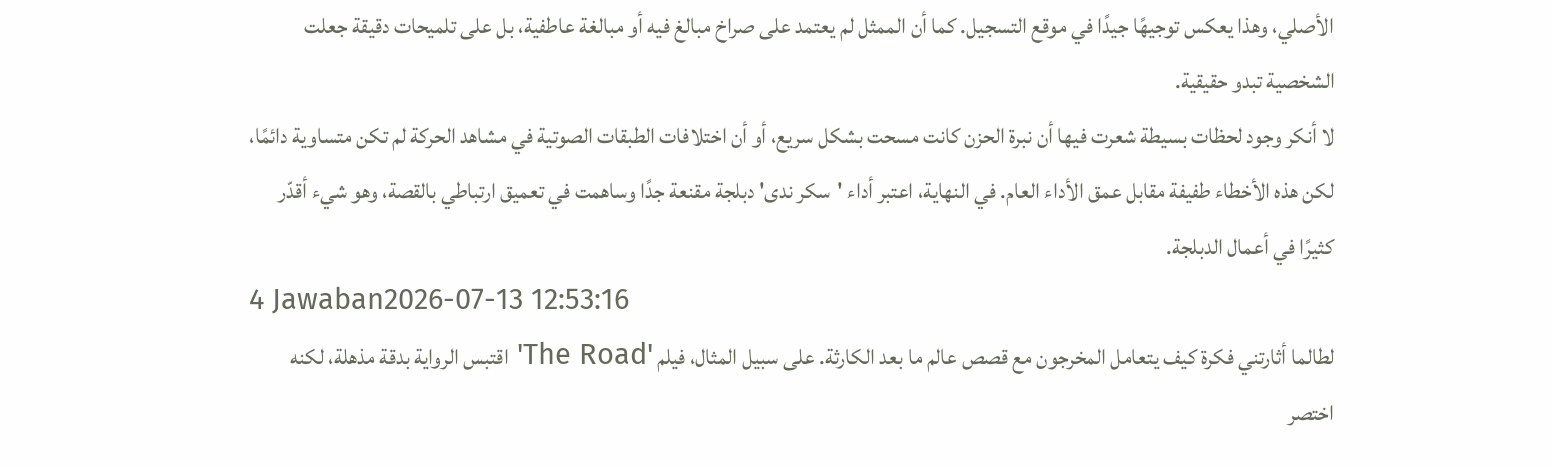الأصلي، وهذا يعكس توجيهًا جيدًا في موقع التسجيل. كما أن الممثل لم يعتمد على صراخ مبالغ فيه أو مبالغة عاطفية، بل على تلميحات دقيقة جعلت الشخصية تبدو حقيقية.
لا أنكر وجود لحظات بسيطة شعرت فيها أن نبرة الحزن كانت مسحت بشكل سريع، أو أن اختلافات الطبقات الصوتية في مشاهد الحركة لم تكن متساوية دائمًا، لكن هذه الأخطاء طفيفة مقابل عمق الأداء العام. في النهاية، اعتبر أداء 'سكر ندى' دبلجة مقنعة جدًا وساهمت في تعميق ارتباطي بالقصة، وهو شيء أقدّر كثيرًا في أعمال الدبلجة.
4 Jawaban2026-07-13 12:53:16
لطالما أثارتني فكرة كيف يتعامل المخرجون مع قصص عالم ما بعد الكارثة. على سبيل المثال، فيلم 'The Road' اقتبس الرواية بدقة مذهلة، لكنه اختصر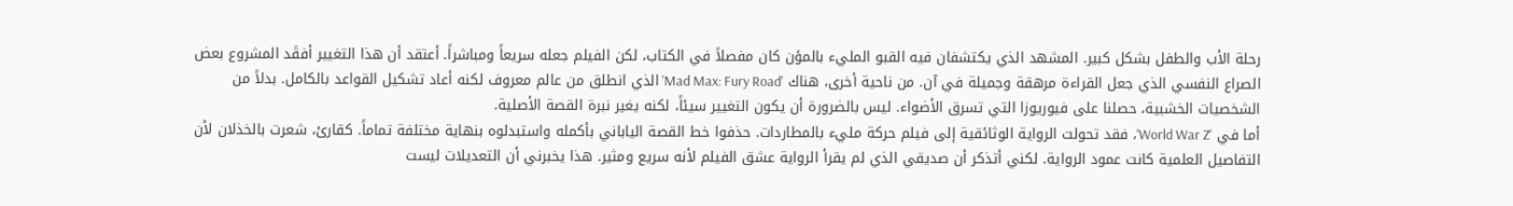رحلة الأب والطفل بشكل كبير. المشهد الذي يكتشفان فيه القبو المليء بالمؤن كان مفصلاً في الكتاب، لكن الفيلم جعله سريعاً ومباشراً. أعتقد أن هذا التغيير أفقَد المشروع بعض الصراع النفسي الذي جعل القراءة مرهقة وجميلة في آن. من ناحية أخرى، هناك 'Mad Max: Fury Road' الذي انطلق من عالم معروف لكنه أعاد تشكيل القواعد بالكامل. بدلاً من الشخصيات الخشبية، حصلنا على فيوريوزا التي تسرق الأضواء. ليس بالضرورة أن يكون التغيير سيئاً، لكنه يغير نبرة القصة الأصلية.
أما في 'World War Z'، فقد تحولت الرواية الوثائقية إلى فيلم حركة مليء بالمطاردات. حذفوا خط القصة الياباني بأكمله واستبدلوه بنهاية مختلفة تماماً. كقارئ، شعرت بالخذلان لأن التفاصيل العلمية كانت عمود الرواية. لكني أتذكر أن صديقي الذي لم يقرأ الرواية عشق الفيلم لأنه سريع ومثير. هذا يخبرني أن التعديلات ليست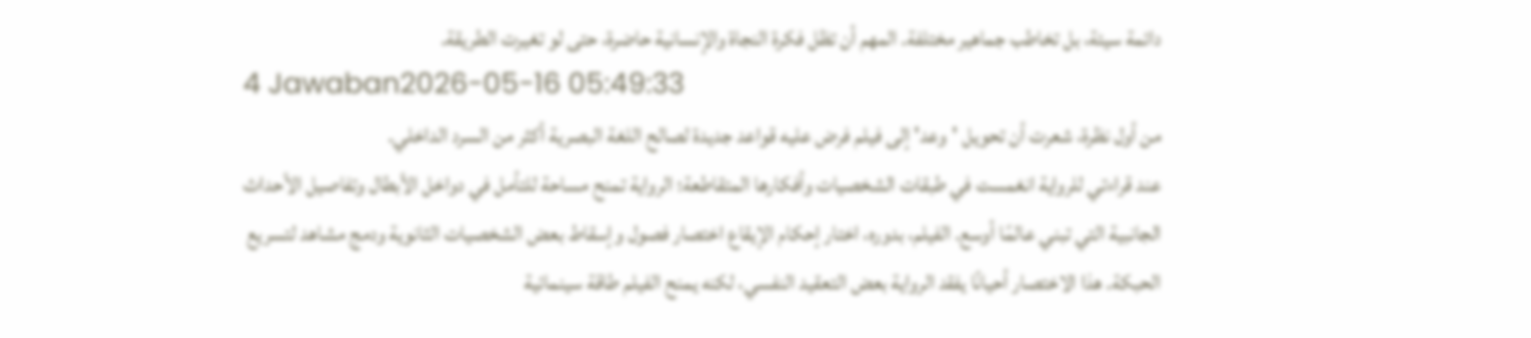دائمة سيئة، بل تخاطب جماهير مختلفة. المهم أن تظل فكرة النجاة والإنسانية حاضرة، حتى لو تغيرت الطريقة.
4 Jawaban2026-05-16 05:49:33
من أول نظرة، شعرت أن تحويل 'وعد' إلى فيلم فرض عليه قواعد جديدة لصالح اللغة البصرية أكثر من السرد الداخلي.
عند قراءتي للرواية انغمست في طبقات الشخصيات وأفكارها المتقاطعة؛ الرواية تمنح مساحة للتأمل في دواخل الأبطال وتفاصيل الأحداث الجانبية التي تبني عالمًا أوسع. الفيلم، بدوره، اختار إحكام الإيقاع اختصار فصول وإسقاط بعض الشخصيات الثانوية ودمج مشاهد لتسريع الحبكة. هذا الاختصار أحيانًا يفقد الرواية بعض التعقيد النفسي، لكنه يمنح الفيلم طاقة سينمائية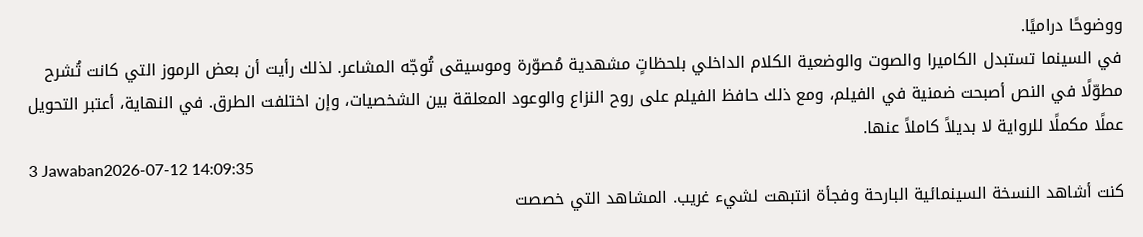ووضوحًا دراميًا.
في السينما تستبدل الكاميرا والصوت والوضعية الكلام الداخلي بلحظاتٍ مشهدية مُصوّرة وموسيقى تُوجّه المشاعر. لذلك رأيت أن بعض الرموز التي كانت تُشرح مطوّلًا في النص أصبحت ضمنية في الفيلم، ومع ذلك حافظ الفيلم على روح النزاع والوعود المعلقة بين الشخصيات، وإن اختلفت الطرق. في النهاية، أعتبر التحويل عملًا مكملًا للرواية لا بديلاً كاملاً عنها.
3 Jawaban2026-07-12 14:09:35
كنت أشاهد النسخة السينمائية البارحة وفجأة انتبهت لشيء غريب. المشاهد التي خصصت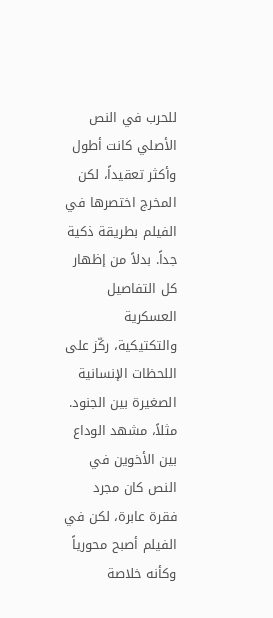للحرب في النص الأصلي كانت أطول وأكثر تعقيداً، لكن المخرج اختصرها في الفيلم بطريقة ذكية جداً. بدلاً من إظهار كل التفاصيل العسكرية والتكتيكية، ركّز على اللحظات الإنسانية الصغيرة بين الجنود. مثلاً، مشهد الوداع بين الأخوين في النص كان مجرد فقرة عابرة، لكن في الفيلم أصبح محورياً وكأنه خلاصة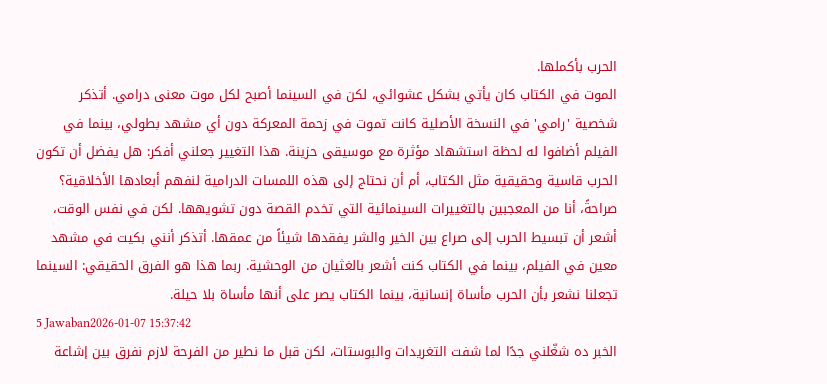الحرب بأكملها.
الموت في الكتاب كان يأتي بشكل عشوائي، لكن في السينما أصبح لكل موت معنى درامي. أتذكر شخصية 'رامي' في النسخة الأصلية كانت تموت في زحمة المعركة دون أي مشهد بطولي، بينما في الفيلم أضافوا له لحظة استشهاد مؤثرة مع موسيقى حزينة. هذا التغيير جعلني أفكر: هل يفضل أن تكون الحرب قاسية وحقيقية مثل الكتاب، أم أن نحتاج إلى هذه اللمسات الدرامية لنفهم أبعادها الأخلاقية؟
صراحةً، أنا من المعجبين بالتغييرات السينمائية التي تخدم القصة دون تشويهها. لكن في نفس الوقت، أشعر أن تبسيط الحرب إلى صراع بين الخير والشر يفقدها شيئاً من عمقها. أتذكر أنني بكيت في مشهد معين في الفيلم، بينما في الكتاب كنت أشعر بالغثيان من الوحشية. ربما هذا هو الفرق الحقيقي: السينما تجعلنا نشعر بأن الحرب مأساة إنسانية، بينما الكتاب يصر على أنها مأساة بلا حيلة.
5 Jawaban2026-01-07 15:37:42
الخبر ده شغّلني جدًا لما شفت التغريدات والبوستات، لكن قبل ما نطير من الفرحة لازم نفرق بين إشاعة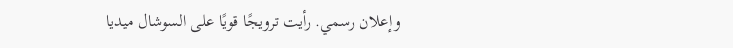وإعلان رسمي. رأيت ترويجًا قويًا على السوشال ميديا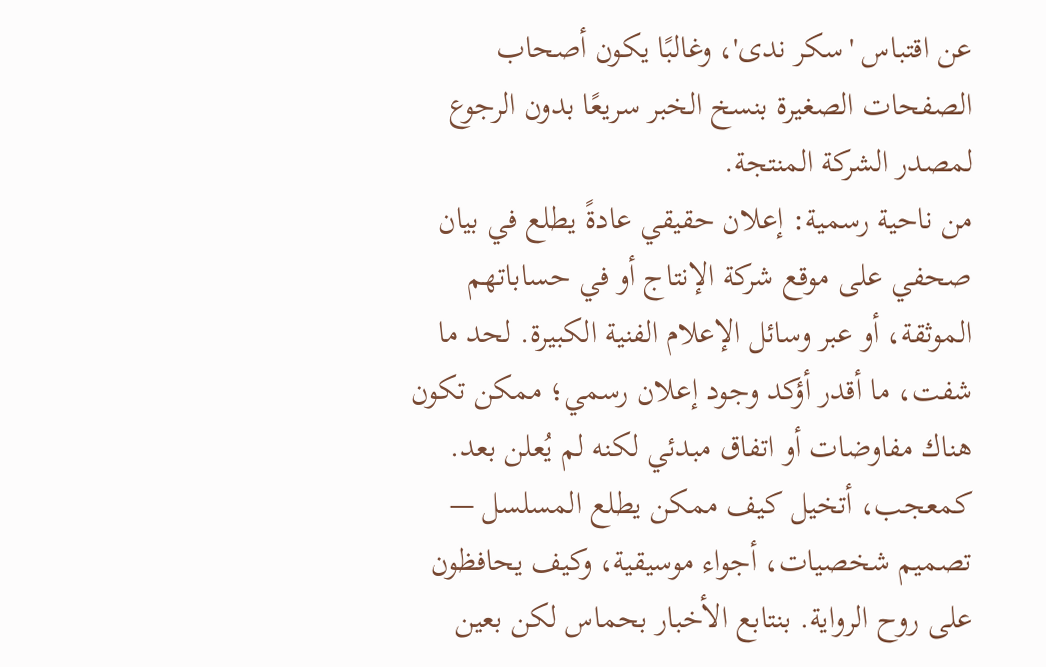عن اقتباس 'سكر ندى'، وغالبًا يكون أصحاب الصفحات الصغيرة بنسخ الخبر سريعًا بدون الرجوع لمصدر الشركة المنتجة.
من ناحية رسمية: إعلان حقيقي عادةً يطلع في بيان صحفي على موقع شركة الإنتاج أو في حساباتهم الموثقة، أو عبر وسائل الإعلام الفنية الكبيرة. لحد ما شفت، ما أقدر أؤكد وجود إعلان رسمي؛ ممكن تكون هناك مفاوضات أو اتفاق مبدئي لكنه لم يُعلن بعد.
كمعجب، أتخيل كيف ممكن يطلع المسلسل — تصميم شخصيات، أجواء موسيقية، وكيف يحافظون على روح الرواية. بنتابع الأخبار بحماس لكن بعين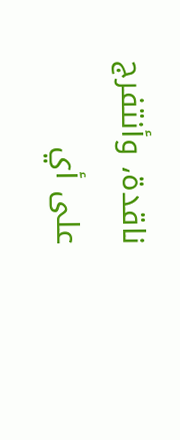ناقدة، وأنتفرج على أي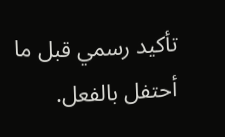تأكيد رسمي قبل ما أحتفل بالفعل.